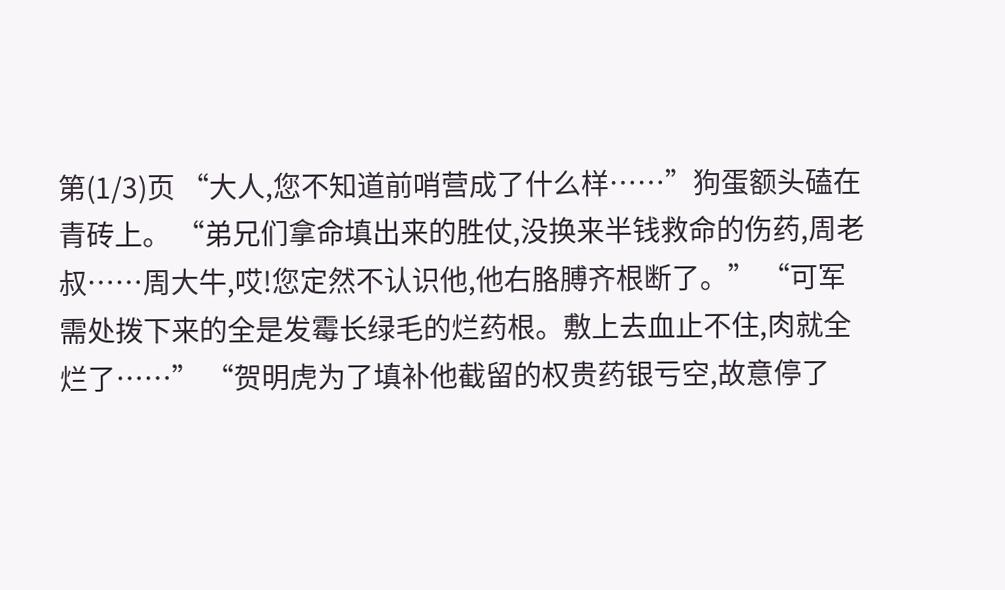第(1/3)页 “大人,您不知道前哨营成了什么样……”狗蛋额头磕在青砖上。 “弟兄们拿命填出来的胜仗,没换来半钱救命的伤药,周老叔……周大牛,哎!您定然不认识他,他右胳膊齐根断了。” “可军需处拨下来的全是发霉长绿毛的烂药根。敷上去血止不住,肉就全烂了……” “贺明虎为了填补他截留的权贵药银亏空,故意停了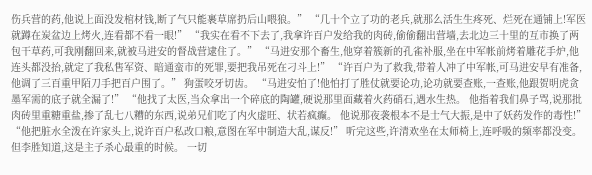伤兵营的药,他说上面没发棺材钱,断了气只能裹草席扔后山喂狼。” “几十个立了功的老兵,就那么活生生疼死、烂死在通铺上!军医就蹲在炭盆边上烤火,连看都不看一眼!” “我实在看不下去了,我拿许百户发给我的肉砖,偷偷翻出营墙,去北边三十里的互市换了两包干草药,可我刚翻回来,就被马进安的督战营逮住了。” “马进安那个畜生,他穿着簇新的孔雀补服,坐在中军帐前烤着雕花手炉,他连头都没抬,就定了我私售军资、暗通蛮市的死罪,要把我吊死在刁斗上!” “许百户为了救我,带着人冲了中军帐,可马进安早有准备,他调了三百重甲陌刀手把百户围了。” 狗蛋咬牙切齿。 “马进安怕了!他怕打了胜仗就要论功,论功就要查账,一查账,他跟贺明虎贪墨军需的底子就全漏了!” “他找了太医,当众拿出一个碎底的陶罐,硬说那里面藏着火药硝石,遇水生热。 他指着我们鼻子骂,说那批肉砖里重糖重盐,掺了乱七八糟的东西,说弟兄们吃了内火虚旺、状若疯癫。 他说那夜袭根本不是士气大振,是中了妖药发作的毒性!” “他把脏水全泼在许家头上,说许百户私改口粮,意图在军中制造大乱,谋反!” 听完这些,许清欢坐在太师椅上,连呼吸的频率都没变。 但李胜知道,这是主子杀心最重的时候。 一切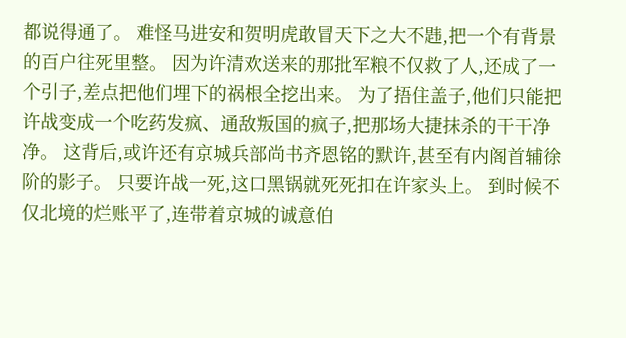都说得通了。 难怪马进安和贺明虎敢冒天下之大不韪,把一个有背景的百户往死里整。 因为许清欢送来的那批军粮不仅救了人,还成了一个引子,差点把他们埋下的祸根全挖出来。 为了捂住盖子,他们只能把许战变成一个吃药发疯、通敌叛国的疯子,把那场大捷抹杀的干干净净。 这背后,或许还有京城兵部尚书齐恩铭的默许,甚至有内阁首辅徐阶的影子。 只要许战一死,这口黑锅就死死扣在许家头上。 到时候不仅北境的烂账平了,连带着京城的诚意伯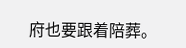府也要跟着陪葬。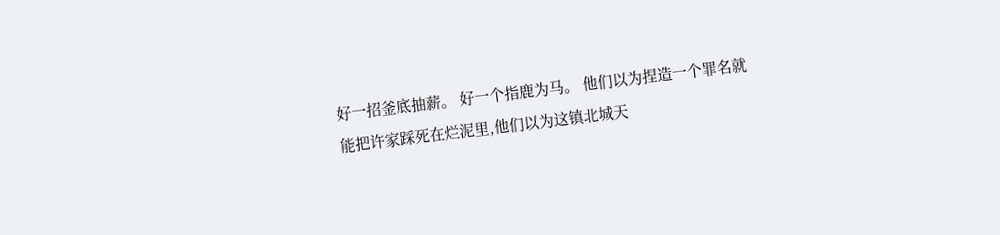好一招釜底抽薪。 好一个指鹿为马。 他们以为捏造一个罪名就能把许家踩死在烂泥里,他们以为这镇北城天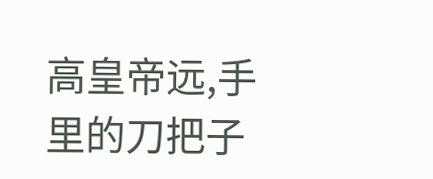高皇帝远,手里的刀把子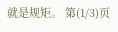就是规矩。 第(1/3)页